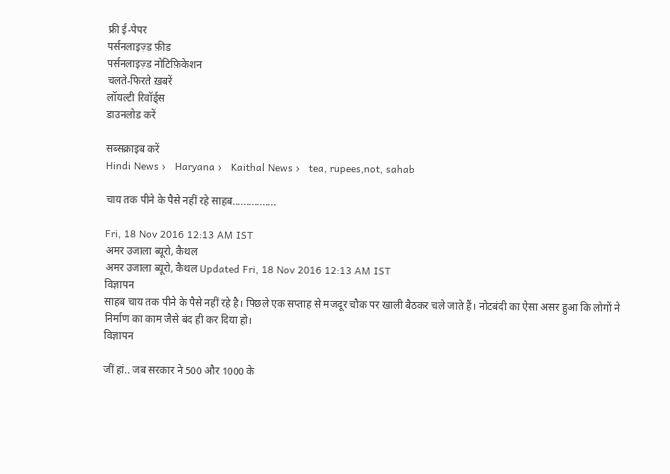फ्री ई-पेपर
पर्सनलाइज़्ड फ़ीड
पर्सनलाइज़्ड नोटिफ़िकेशन
चलते-फिरते ख़बरें
लॉयल्टी रिवॉर्ड्स
डाउनलोड करें

सब्सक्राइब करें
Hindi News ›   Haryana ›   Kaithal News ›   tea, rupees,not, sahab

चाय तक पीने के पैसे नहीं रहे साहब................

Fri, 18 Nov 2016 12:13 AM IST
अमर उजाला ब्यूरो, कैथल
अमर उजाला ब्यूरो, कैथल Updated Fri, 18 Nov 2016 12:13 AM IST
विज्ञापन
साहब चाय तक पीने के पैसे नहीं रहे है। पिछले एक सप्ताह से मजदूर चौक पर खाली बैठकर चले जाते हैं। नोटबंदी का ऐसा असर हुआ कि लोगों ने निर्माण का काम जैसे बंद ही कर दिया हो।
विज्ञापन

जीं हां.. जब सरकार ने 500 और 1000 के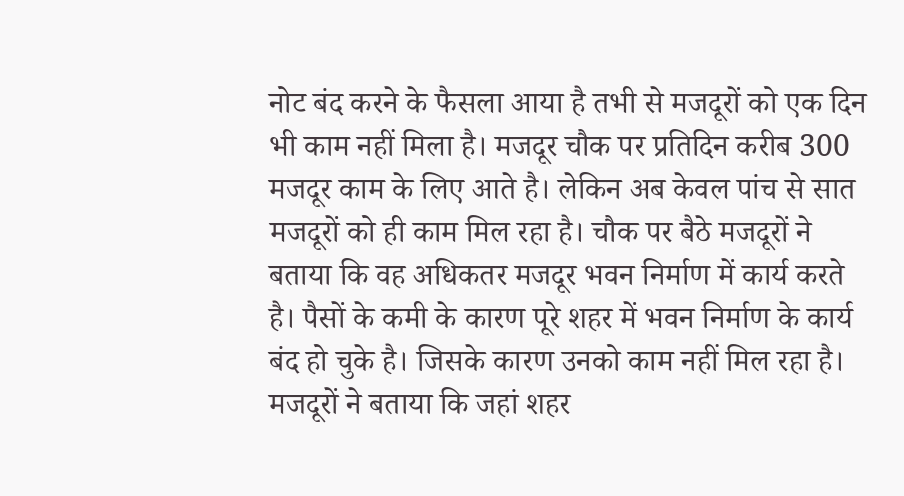नोट बंद करने के फैसला आया है तभी से मजदूरों को एक दिन भी काम नहीं मिला है। मजदूर चौक पर प्रतिदिन करीब 300 मजदूर काम के लिए आते है। लेकिन अब केवल पांच से सात मजदूरों को ही काम मिल रहा है। चौक पर बैठे मजदूरों ने बताया कि वह अधिकतर मजदूर भवन निर्माण में कार्य करते है। पैसों के कमी के कारण पूरे शहर में भवन निर्माण के कार्य बंद हो चुके है। जिसके कारण उनको काम नहीं मिल रहा है। मजदूरों ने बताया कि जहां शहर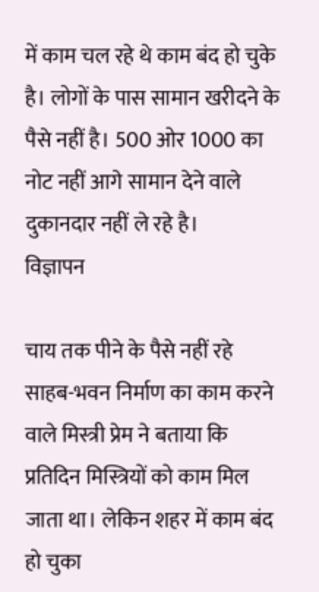में काम चल रहे थे काम बंद हो चुके है। लोगों के पास सामान खरीदने के पैसे नहीं है। 500 ओर 1000 का नोट नहीं आगे सामान देने वाले दुकानदार नहीं ले रहे है।
विज्ञापन

चाय तक पीने के पैसे नहीं रहे साहब-भवन निर्माण का काम करने वाले मिस्त्री प्रेम ने बताया कि प्रतिदिन मिस्त्रियों को काम मिल जाता था। लेकिन शहर में काम बंद हो चुका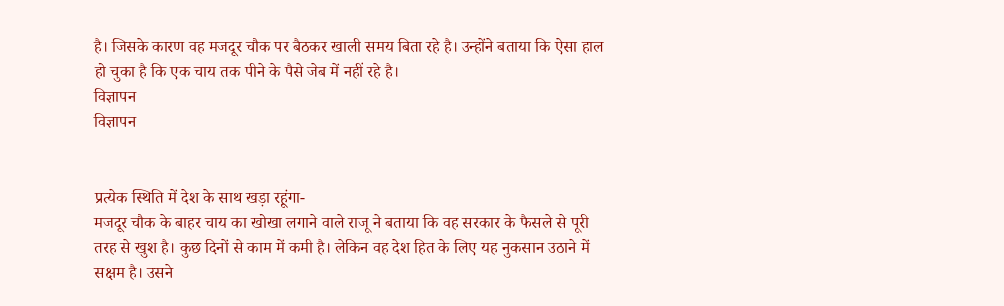है। जिसके कारण वह मजदूर चौक पर बैठकर खाली समय बिता रहे है। उन्होंने बताया कि ऐसा हाल हो चुका है कि एक चाय तक पीने के पैसे जेब में नहीं रहे है।
विज्ञापन
विज्ञापन


प्रत्येक स्थिति में देश के साथ खड़ा रहूंगा-
मजदूर चौक के बाहर चाय का खोखा लगाने वाले राजू ने बताया कि वह सरकार के फैसले से पूरी तरह से खुश है। कुछ दिनों से काम में कमी है। लेकिन वह देश हित के लिए यह नुकसान उठाने में सक्षम है। उसने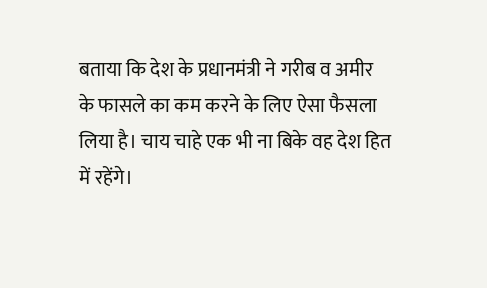बताया कि देश के प्रधानमंत्री ने गरीब व अमीर के फासले का कम करने के लिए ऐसा फैसला लिया है। चाय चाहे एक भी ना बिके वह देश हित में रहेंगे।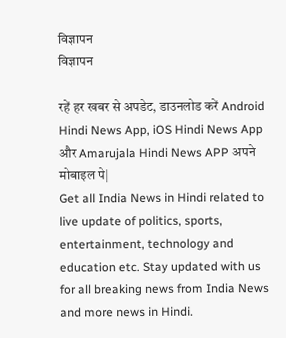विज्ञापन
विज्ञापन

रहें हर खबर से अपडेट, डाउनलोड करें Android Hindi News App, iOS Hindi News App और Amarujala Hindi News APP अपने मोबाइल पे|
Get all India News in Hindi related to live update of politics, sports, entertainment, technology and education etc. Stay updated with us for all breaking news from India News and more news in Hindi.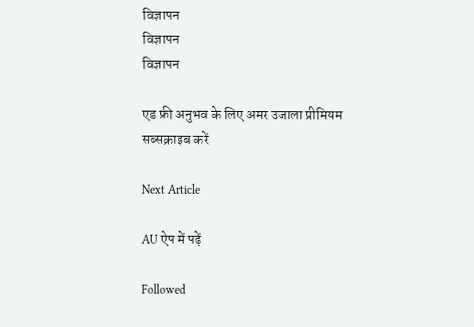विज्ञापन
विज्ञापन
विज्ञापन

एड फ्री अनुभव के लिए अमर उजाला प्रीमियम सब्सक्राइब करें

Next Article

AU ऐप में पढ़ें

Followed